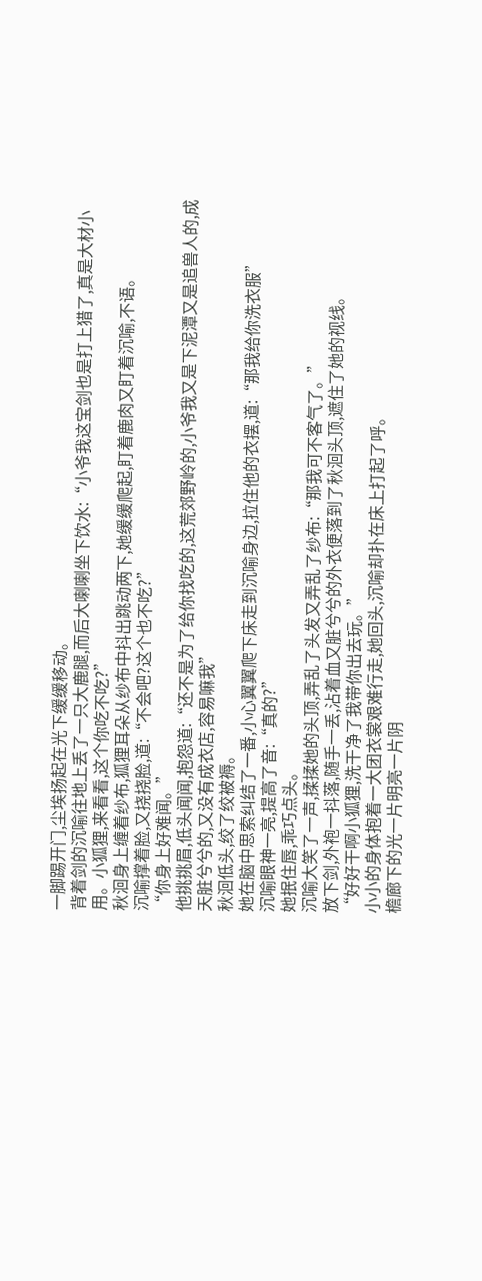一脚踢开门,尘埃扬起在光下缓缓移动。
背着剑的沉喻往地上丢了一只大鹿腿,而后大喇喇坐下饮水:“小爷我这宝剑也是打上猎了,真是大材小用。小狐狸,来看看,这个你吃不吃?”
秋洄身上缠着纱布,狐狸耳朵从纱布中抖出跳动两下,她缓缓爬起,盯着鹿肉又盯着沉喻,不语。
沉喻撑着脸,又挠挠脸,道:“不会吧?这个也不吃?”
“你身上好难闻。”
他挑挑眉,低头闻闻,抱怨道:“还不是为了给你找吃的,这荒郊野岭的,小爷我又是下泥潭又是追兽人的,成天脏兮兮的,又没有成衣店,容易嘛我”
秋洄低头,绞了绞被褥。
她在脑中思索纠结了一番,小心翼翼爬下床走到沉喻身边,拉住他的衣摆,道:“那我给你洗衣服”
沉喻眼神一亮,提高了音:“真的?”
她抿住唇,乖巧点头。
沉喻大笑了一声,揉揉她的头顶,弄乱了头发又弄乱了纱布:“那我可不客气了。”
放下剑,外袍一抖落,随手一丢,沾着血又脏兮兮的外衣便落到了秋洄头顶,遮住了她的视线。
“好好干啊小狐狸,洗干净了我带你出去玩。”
小小的身体抱着一大团衣裳艰难行走,她回头,沉喻却扑在床上打起了呼。
檐廊下的光一片明亮一片阴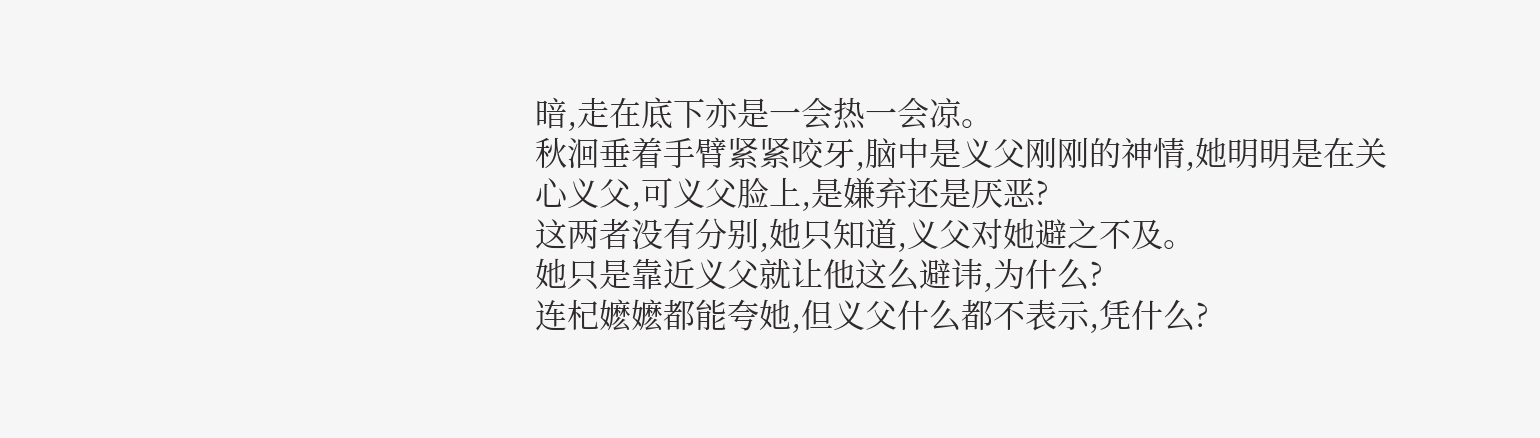暗,走在底下亦是一会热一会凉。
秋洄垂着手臂紧紧咬牙,脑中是义父刚刚的神情,她明明是在关心义父,可义父脸上,是嫌弃还是厌恶?
这两者没有分别,她只知道,义父对她避之不及。
她只是靠近义父就让他这么避讳,为什么?
连杞嬷嬷都能夸她,但义父什么都不表示,凭什么?